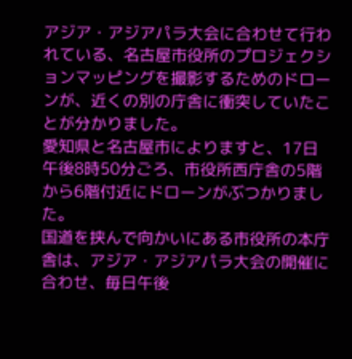アジア・アジアパラ大会に合わせて行われている、名古屋市役所のプロジェクションマッピングを撮影するためのドローンが、近くの別の庁舎に衝突していたことが分かりました。
愛知県と名古屋市によりますと、17日午後8時50分ごろ、市役所西庁舎の5階から6階付近にドローンがぶつかりました。
国道を挟んで向かいにある市役所の本庁舎は、アジア・アジアパラ大会の開催に合わせ、毎日午後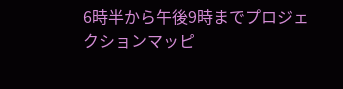6時半から午後9時までプロジェクションマッピ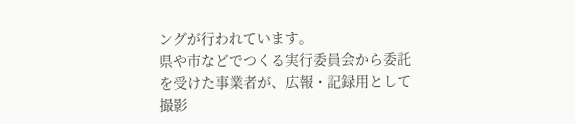ングが行われています。
県や市などでつくる実行委員会から委託を受けた事業者が、広報・記録用として撮影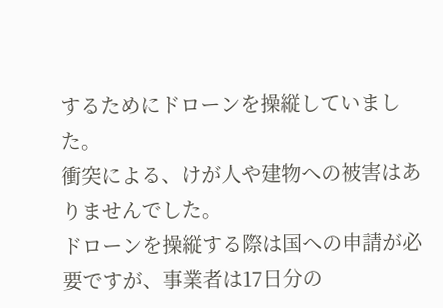するためにドローンを操縦していました。
衝突による、けが人や建物への被害はありませんでした。
ドローンを操縦する際は国への申請が必要ですが、事業者は17日分の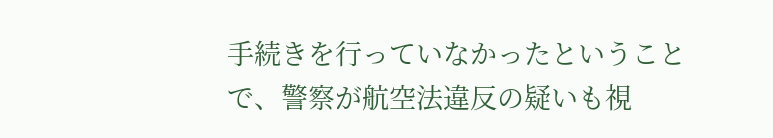手続きを行っていなかったということで、警察が航空法違反の疑いも視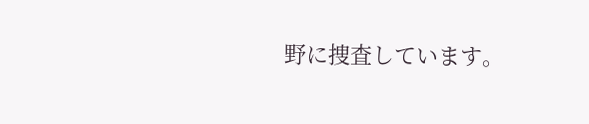野に捜査しています。